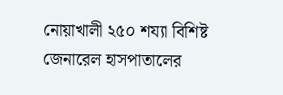নোয়াখালী ২৫০ শয্যা বিশিষ্ট জেনারেল হাসপাতালের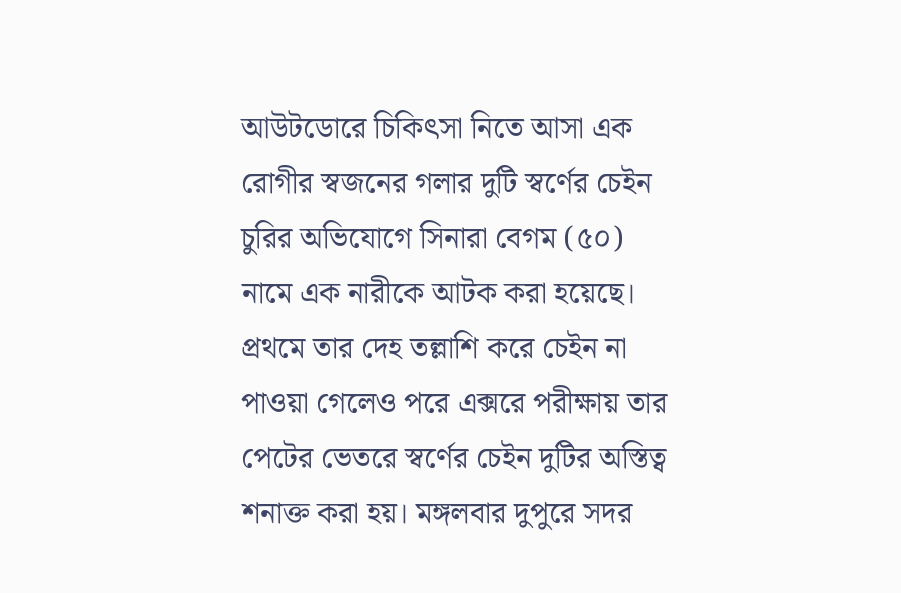আউটডোরে চিকিৎসা নিতে আসা এক রোগীর স্বজনের গলার দুটি স্বর্ণের চেইন চুরির অভিযোগে সিনারা বেগম (৫০) নামে এক নারীকে আটক করা হয়েছে।
প্রথমে তার দেহ তল্লাশি করে চেইন না পাওয়া গেলেও পরে এক্সরে পরীক্ষায় তার পেটের ভেতরে স্বর্ণের চেইন দুটির অস্তিত্ব শনাক্ত করা হয়। মঙ্গলবার দুপুরে সদর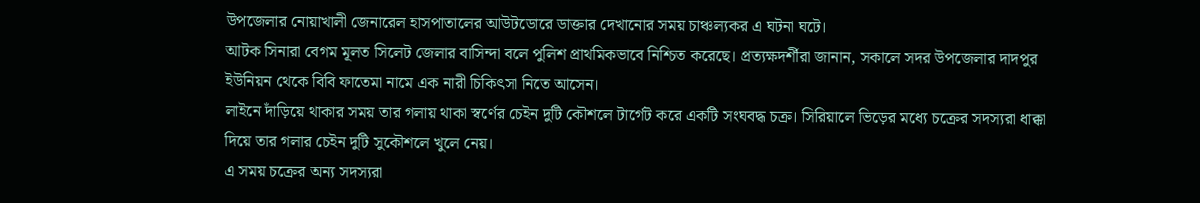উপজেলার নোয়াখালী জেনারেল হাসপাতালের আউটডোরে ডাক্তার দেখানোর সময় চাঞ্চল্যকর এ ঘটনা ঘটে।
আটক সিনারা বেগম মূলত সিলেট জেলার বাসিন্দা বলে পুলিশ প্রাথমিকভাবে নিশ্চিত করেছে। প্রত্যক্ষদর্শীরা জানান, সকালে সদর উপজেলার দাদপুর ইউনিয়ন থেকে বিবি ফাতেমা নামে এক নারী চিকিৎসা নিতে আসেন।
লাইনে দাঁড়িয়ে থাকার সময় তার গলায় থাকা স্বর্ণের চেইন দুটি কৌশলে টার্গেট করে একটি সংঘবদ্ধ চক্র। সিরিয়ালে ভিড়ের মধ্যে চক্রের সদস্যরা ধাক্কা দিয়ে তার গলার চেইন দুটি সুকৌশলে খুলে নেয়।
এ সময় চক্রের অন্য সদস্যরা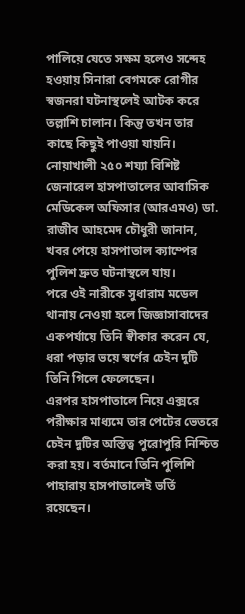পালিয়ে যেতে সক্ষম হলেও সন্দেহ হওয়ায় সিনারা বেগমকে রোগীর স্বজনরা ঘটনাস্থলেই আটক করে তল্লাশি চালান। কিন্তু তখন তার কাছে কিছুই পাওয়া যায়নি।
নোয়াখালী ২৫০ শয্যা বিশিষ্ট জেনারেল হাসপাতালের আবাসিক মেডিকেল অফিসার (আরএমও) ডা. রাজীব আহমেদ চৌধুরী জানান, খবর পেয়ে হাসপাতাল ক্যাম্পের পুলিশ দ্রুত ঘটনাস্থলে যায়।
পরে ওই নারীকে সুধারাম মডেল থানায় নেওয়া হলে জিজ্ঞাসাবাদের একপর্যায়ে তিনি স্বীকার করেন যে, ধরা পড়ার ভয়ে স্বর্ণের চেইন দুটি তিনি গিলে ফেলেছেন।
এরপর হাসপাতালে নিয়ে এক্সরে পরীক্ষার মাধ্যমে তার পেটের ভেতরে চেইন দুটির অস্তিত্ব পুরোপুরি নিশ্চিত করা হয়। বর্তমানে তিনি পুলিশি পাহারায় হাসপাতালেই ভর্তি রয়েছেন।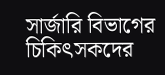সার্জারি বিভাগের চিকিৎসকদের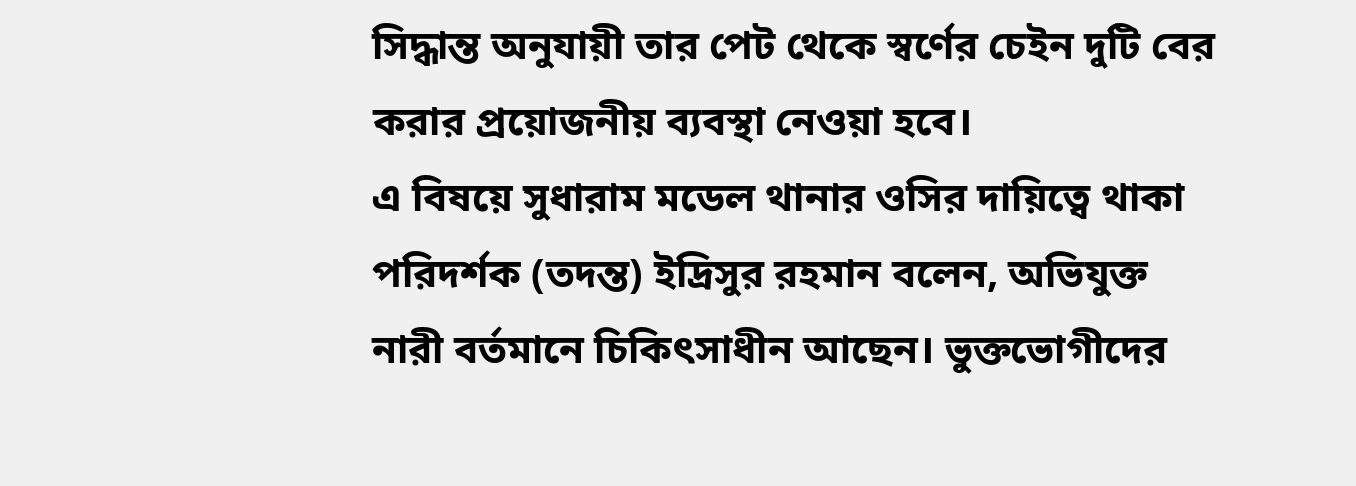সিদ্ধান্ত অনুযায়ী তার পেট থেকে স্বর্ণের চেইন দুটি বের করার প্রয়োজনীয় ব্যবস্থা নেওয়া হবে।
এ বিষয়ে সুধারাম মডেল থানার ওসির দায়িত্বে থাকা পরিদর্শক (তদন্ত) ইদ্রিসুর রহমান বলেন, অভিযুক্ত নারী বর্তমানে চিকিৎসাধীন আছেন। ভুক্তভোগীদের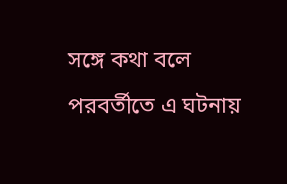সঙ্গে কথা বলে পরবর্তীতে এ ঘটনায়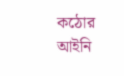কঠোর আইনি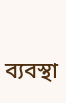ব্যবস্থা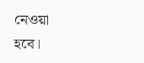নেওয়া হবে।